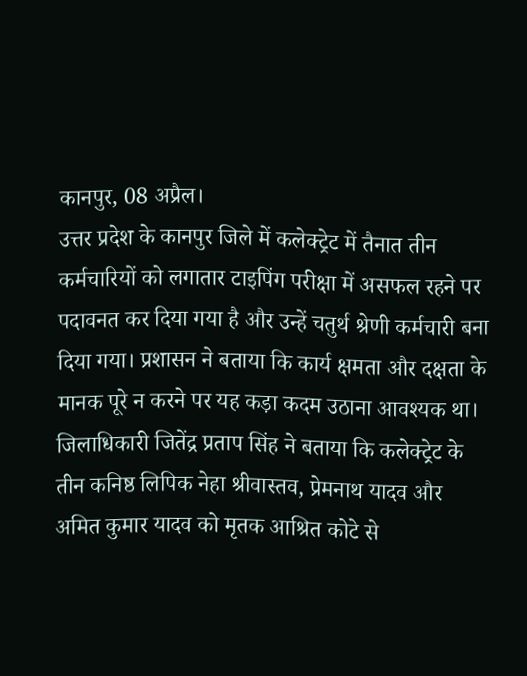कानपुर, 08 अप्रैल।
उत्तर प्रदेश के कानपुर जिले में कलेक्ट्रेट में तैनात तीन कर्मचारियों को लगातार टाइपिंग परीक्षा में असफल रहने पर पदावनत कर दिया गया है और उन्हें चतुर्थ श्रेणी कर्मचारी बना दिया गया। प्रशासन ने बताया कि कार्य क्षमता और दक्षता के मानक पूरे न करने पर यह कड़ा कदम उठाना आवश्यक था।
जिलाधिकारी जितेंद्र प्रताप सिंह ने बताया कि कलेक्ट्रेट के तीन कनिष्ठ लिपिक नेहा श्रीवास्तव, प्रेमनाथ यादव और अमित कुमार यादव को मृतक आश्रित कोटे से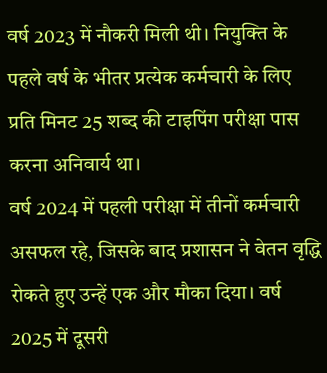वर्ष 2023 में नौकरी मिली थी। नियुक्ति के पहले वर्ष के भीतर प्रत्येक कर्मचारी के लिए प्रति मिनट 25 शब्द की टाइपिंग परीक्षा पास करना अनिवार्य था।
वर्ष 2024 में पहली परीक्षा में तीनों कर्मचारी असफल रहे, जिसके बाद प्रशासन ने वेतन वृद्धि रोकते हुए उन्हें एक और मौका दिया। वर्ष 2025 में दूसरी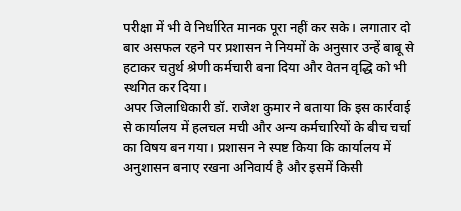परीक्षा में भी वे निर्धारित मानक पूरा नहीं कर सके। लगातार दो बार असफल रहने पर प्रशासन ने नियमों के अनुसार उन्हें बाबू से हटाकर चतुर्थ श्रेणी कर्मचारी बना दिया और वेतन वृद्धि को भी स्थगित कर दिया।
अपर जिलाधिकारी डॉ. राजेश कुमार ने बताया कि इस कार्रवाई से कार्यालय में हलचल मची और अन्य कर्मचारियों के बीच चर्चा का विषय बन गया। प्रशासन ने स्पष्ट किया कि कार्यालय में अनुशासन बनाए रखना अनिवार्य है और इसमें किसी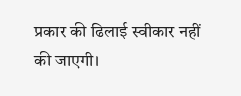प्रकार की ढिलाई स्वीकार नहीं की जाएगी।